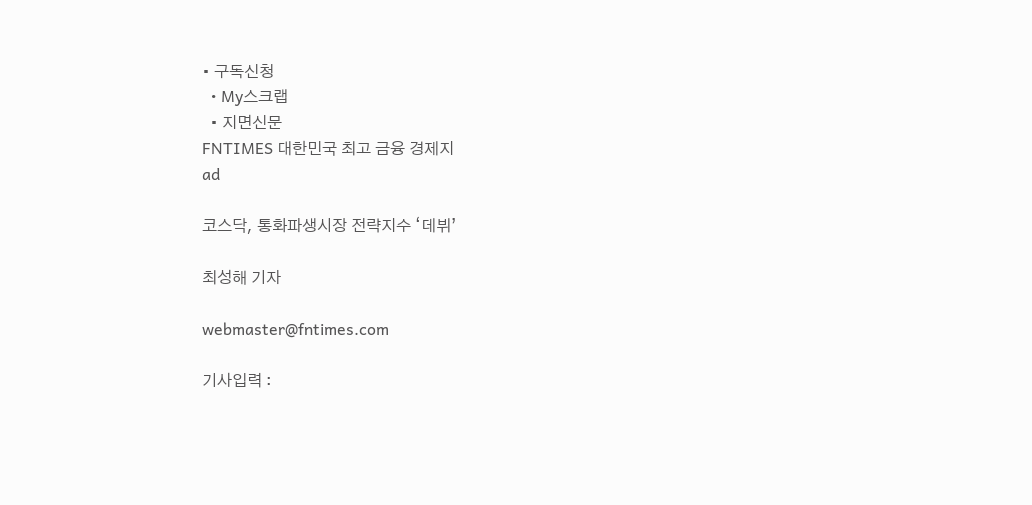• 구독신청
  • My스크랩
  • 지면신문
FNTIMES 대한민국 최고 금융 경제지
ad

코스닥, 통화파생시장 전략지수 ‘데뷔’

최성해 기자

webmaster@fntimes.com

기사입력 :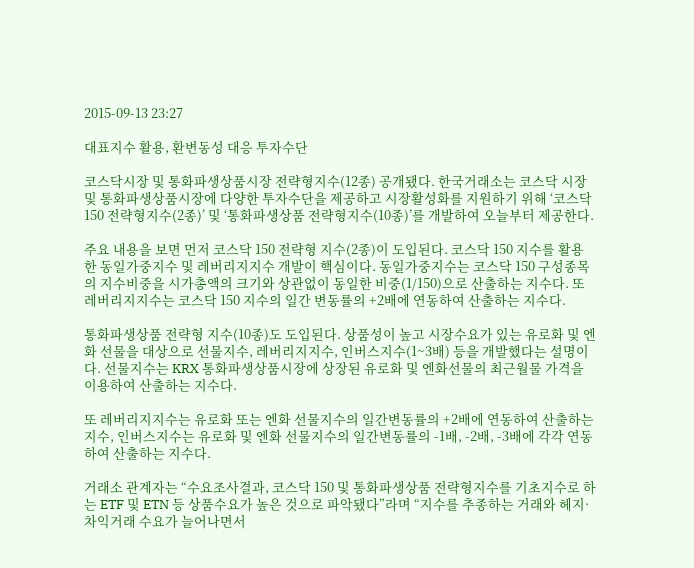2015-09-13 23:27

대표지수 활용, 환변동성 대응 투자수단

코스닥시장 및 통화파생상품시장 전략형지수(12종) 공개됐다. 한국거래소는 코스닥 시장 및 통화파생상품시장에 다양한 투자수단을 제공하고 시장활성화를 지원하기 위해 ‘코스닥 150 전략형지수(2종)’ 및 ‘통화파생상품 전략형지수(10종)’를 개발하여 오늘부터 제공한다.

주요 내용을 보면 먼저 코스닥 150 전략형 지수(2종)이 도입된다. 코스닥 150 지수를 활용한 동일가중지수 및 레버리지지수 개발이 핵심이다. 동일가중지수는 코스닥 150 구성종목의 지수비중을 시가총액의 크기와 상관없이 동일한 비중(1/150)으로 산출하는 지수다. 또 레버리지지수는 코스닥 150 지수의 일간 변동률의 +2배에 연동하여 산출하는 지수다.

통화파생상품 전략형 지수(10종)도 도입된다. 상품성이 높고 시장수요가 있는 유로화 및 엔화 선물을 대상으로 선물지수, 레버리지지수, 인버스지수(1~3배) 등을 개발했다는 설명이다. 선물지수는 KRX 통화파생상품시장에 상장된 유로화 및 엔화선물의 최근월물 가격을 이용하여 산출하는 지수다.

또 레버리지지수는 유로화 또는 엔화 선물지수의 일간변동률의 +2배에 연동하여 산출하는 지수, 인버스지수는 유로화 및 엔화 선물지수의 일간변동률의 -1배, -2배, -3배에 각각 연동하여 산출하는 지수다.

거래소 관계자는 “수요조사결과, 코스닥 150 및 통화파생상품 전략형지수를 기초지수로 하는 ETF 및 ETN 등 상품수요가 높은 것으로 파악됐다”라며 “지수를 추종하는 거래와 헤지·차익거래 수요가 늘어나면서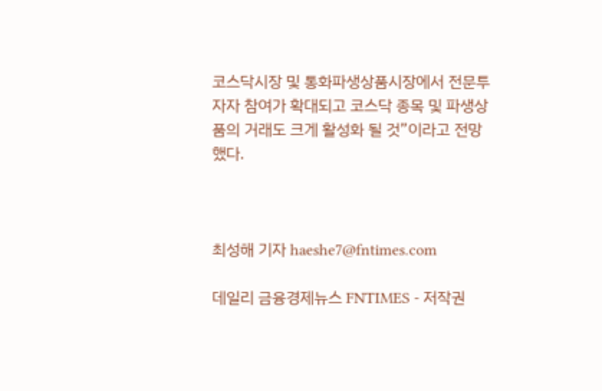코스닥시장 및 통화파생상품시장에서 전문투자자 참여가 확대되고 코스닥 종목 및 파생상품의 거래도 크게 활성화 될 것”이라고 전망했다.



최성해 기자 haeshe7@fntimes.com

데일리 금융경제뉴스 FNTIMES - 저작권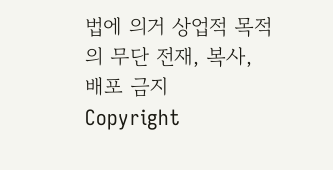법에 의거 상업적 목적의 무단 전재, 복사, 배포 금지
Copyright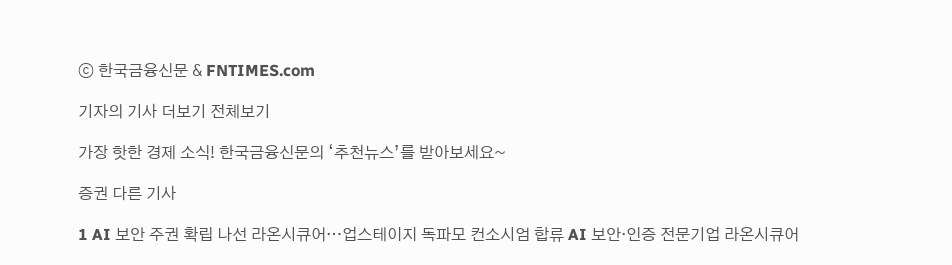ⓒ 한국금융신문 & FNTIMES.com

기자의 기사 더보기 전체보기

가장 핫한 경제 소식! 한국금융신문의 ‘추천뉴스’를 받아보세요~

증권 다른 기사

1 AI 보안 주권 확립 나선 라온시큐어…업스테이지 독파모 컨소시엄 합류 AI 보안·인증 전문기업 라온시큐어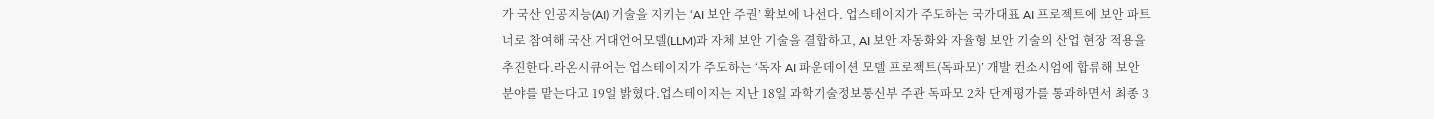가 국산 인공지능(AI) 기술을 지키는 ‘AI 보안 주권’ 확보에 나선다. 업스테이지가 주도하는 국가대표 AI 프로젝트에 보안 파트너로 참여해 국산 거대언어모델(LLM)과 자체 보안 기술을 결합하고, AI 보안 자동화와 자율형 보안 기술의 산업 현장 적용을 추진한다.라온시큐어는 업스테이지가 주도하는 ‘독자 AI 파운데이션 모델 프로젝트(독파모)’ 개발 컨소시엄에 합류해 보안 분야를 맡는다고 19일 밝혔다.업스테이지는 지난 18일 과학기술정보통신부 주관 독파모 2차 단계평가를 통과하면서 최종 3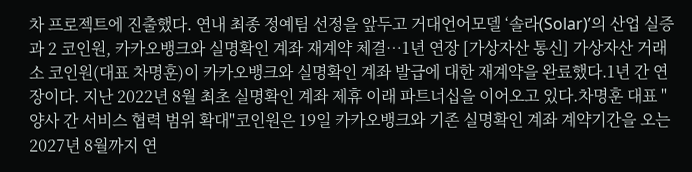차 프로젝트에 진출했다. 연내 최종 정예팀 선정을 앞두고 거대언어모델 ‘솔라(Solar)’의 산업 실증과 2 코인원, 카카오뱅크와 실명확인 계좌 재계약 체결…1년 연장 [가상자산 통신] 가상자산 거래소 코인원(대표 차명훈)이 카카오뱅크와 실명확인 계좌 발급에 대한 재계약을 완료했다.1년 간 연장이다. 지난 2022년 8월 최초 실명확인 계좌 제휴 이래 파트너십을 이어오고 있다.차명훈 대표 "양사 간 서비스 협력 범위 확대"코인원은 19일 카카오뱅크와 기존 실명확인 계좌 계약기간을 오는 2027년 8월까지 연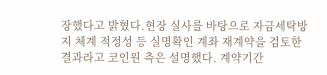장했다고 밝혔다.현장 실사를 바탕으로 자금세탁방지 체계 적정성 등 실명확인 계좌 재계약을 검토한 결과라고 코인원 측은 설명했다. 계약기간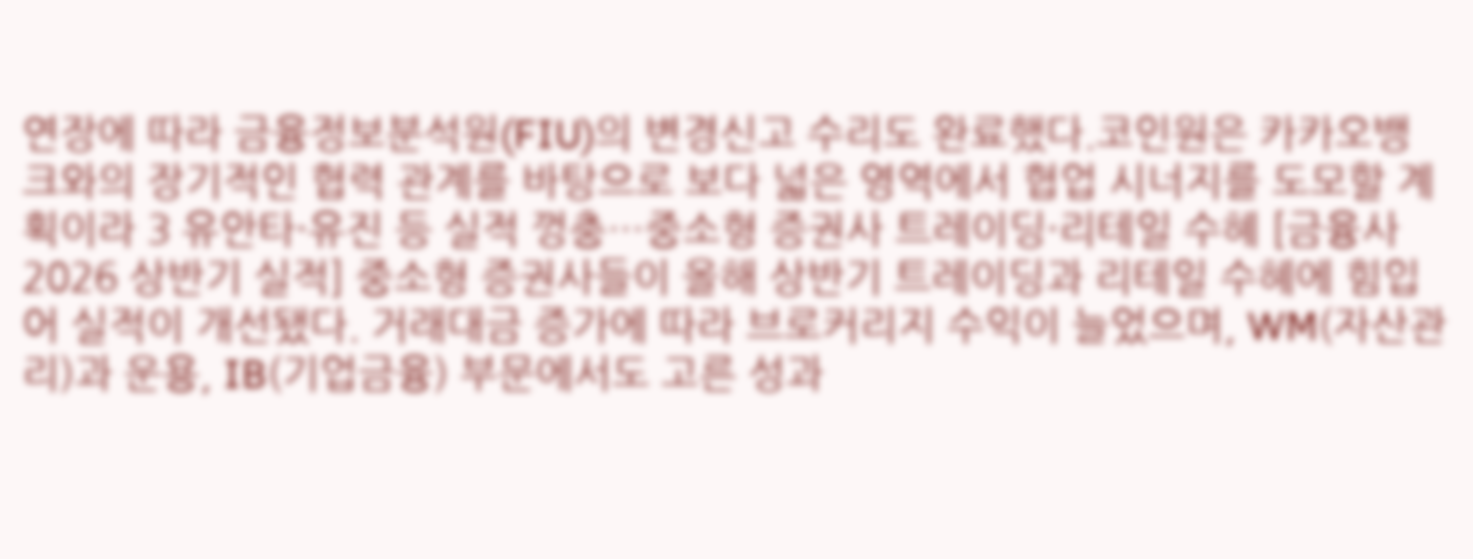연장에 따라 금융정보분석원(FIU)의 변경신고 수리도 완료했다.코인원은 카카오뱅크와의 장기적인 협력 관계를 바탕으로 보다 넓은 영역에서 협업 시너지를 도모할 계획이라 3 유안타·유진 등 실적 껑충…중소형 증권사 트레이딩·리테일 수혜 [금융사 2026 상반기 실적] 중소형 증권사들이 올해 상반기 트레이딩과 리테일 수혜에 힘입어 실적이 개선됐다. 거래대금 증가에 따라 브로커리지 수익이 늘었으며, WM(자산관리)과 운용, IB(기업금융) 부문에서도 고른 성과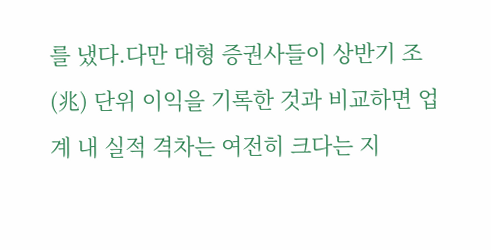를 냈다.다만 대형 증권사들이 상반기 조(兆) 단위 이익을 기록한 것과 비교하면 업계 내 실적 격차는 여전히 크다는 지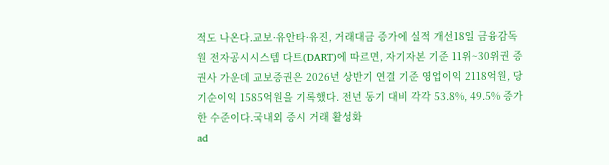적도 나온다.교보·유안타·유진, 거래대금 증가에 실적 개선18일 금융감독원 전자공시시스템 다트(DART)에 따르면, 자기자본 기준 11위~30위권 증권사 가운데 교보증권은 2026년 상반기 연결 기준 영업이익 2118억원, 당기순이익 1585억원을 기록했다. 전년 동기 대비 각각 53.8%, 49.5% 증가한 수준이다.국내외 증시 거래 활성화
ad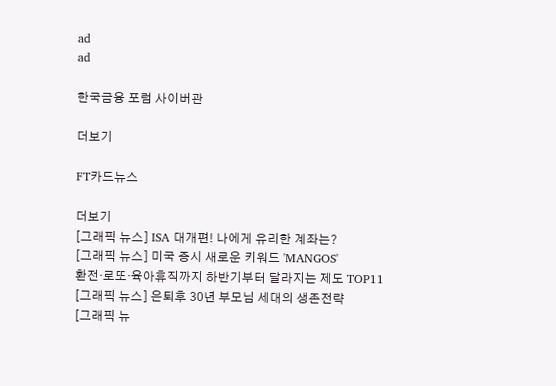ad
ad

한국금융 포럼 사이버관

더보기

FT카드뉴스

더보기
[그래픽 뉴스] ISA 대개편! 나에게 유리한 계좌는?
[그래픽 뉴스] 미국 증시 새로운 키워드 'MANGOS'
환전·로또·육아휴직까지 하반기부터 달라지는 제도 TOP11
[그래픽 뉴스] 은퇴후 30년 부모님 세대의 생존전략
[그래픽 뉴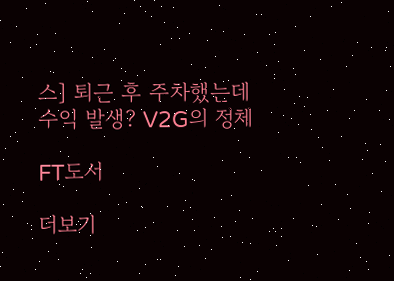스] 퇴근 후 주차했는데 수익 발생? V2G의 정체

FT도서

더보기